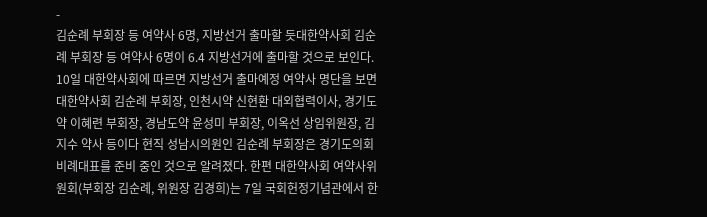-
김순례 부회장 등 여약사 6명, 지방선거 출마할 듯대한약사회 김순례 부회장 등 여약사 6명이 6.4 지방선거에 출마할 것으로 보인다. 10일 대한약사회에 따르면 지방선거 출마예정 여약사 명단을 보면 대한약사회 김순례 부회장, 인천시약 신현환 대외협력이사, 경기도약 이혜련 부회장, 경남도약 윤성미 부회장, 이옥선 상임위원장, 김지수 약사 등이다 현직 성남시의원인 김순례 부회장은 경기도의회 비례대표를 준비 중인 것으로 알려졌다. 한편 대한약사회 여약사위원회(부회장 김순례, 위원장 김경희)는 7일 국회헌정기념관에서 한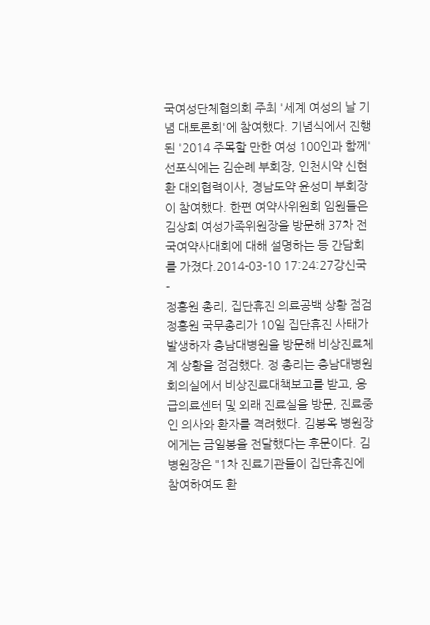국여성단체협의회 주최 '세계 여성의 날 기념 대토론회'에 참여했다. 기념식에서 진행된 '2014 주목할 만한 여성 100인과 함께' 선포식에는 김순례 부회장, 인천시약 신현환 대외협력이사, 경남도약 윤성미 부회장이 참여했다. 한편 여약사위원회 임원들은 김상희 여성가족위원장을 방문해 37차 전국여약사대회에 대해 설명하는 등 간담회를 가졌다.2014-03-10 17:24:27강신국 -
정홍원 총리, 집단휴진 의료공백 상황 점검정홍원 국무총리가 10일 집단휴진 사태가 발생하자 충남대병원을 방문해 비상진료체계 상황을 점검했다. 정 총리는 충남대병원 회의실에서 비상진료대책보고를 받고, 응급의료센터 및 외래 진료실을 방문, 진료중인 의사와 환자를 격려했다. 김봉옥 병원장에게는 금일봉을 전달했다는 후문이다. 김 병원장은 "1차 진료기관들이 집단휴진에 참여하여도 환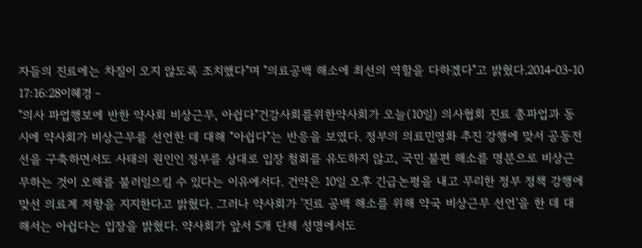자들의 진료에는 차질이 오지 않도록 조치했다"며 "의료공백 해소에 최선의 역할을 다하겠다"고 밝혔다.2014-03-10 17:16:28이혜경 -
"의사 파업행보에 반한 약사회 비상근무, 아쉽다"건강사회를위한약사회가 오늘(10일) 의사협회 진료 총파업과 동시에 약사회가 비상근무를 선언한 데 대해 "아쉽다"는 반응을 보였다. 정부의 의료민영화 추진 강행에 맞서 공동전선을 구축하면서도 사태의 원인인 정부를 상대로 입장 철회를 유도하지 않고, 국민 불편 해소를 명분으로 비상근무하는 것이 오해를 불러일으킬 수 있다는 이유에서다. 건약은 10일 오후 긴급논평을 내고 무리한 정부 정책 강행에 맞선 의료계 저항을 지지한다고 밝혔다. 그러나 약사회가 '진료 공백 해소를 위해 약국 비상근무 선언'을 한 데 대해서는 아쉽다는 입장을 밝혔다. 약사회가 앞서 5개 단체 성명에서도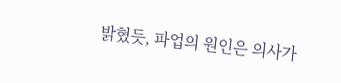밝혔듯, 파업의 원인은 의사가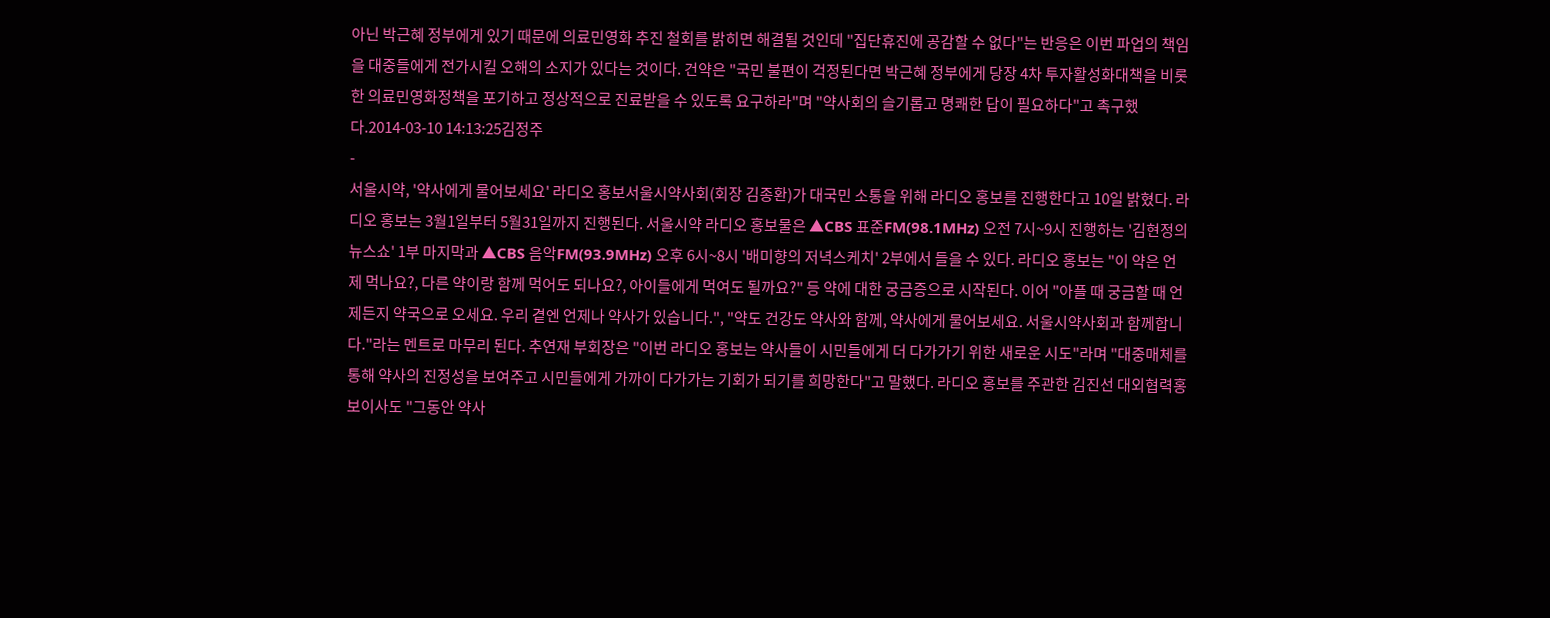아닌 박근혜 정부에게 있기 때문에 의료민영화 추진 철회를 밝히면 해결될 것인데 "집단휴진에 공감할 수 없다"는 반응은 이번 파업의 책임을 대중들에게 전가시킬 오해의 소지가 있다는 것이다. 건약은 "국민 불편이 걱정된다면 박근혜 정부에게 당장 4차 투자활성화대책을 비롯한 의료민영화정책을 포기하고 정상적으로 진료받을 수 있도록 요구하라"며 "약사회의 슬기롭고 명쾌한 답이 필요하다"고 촉구했다.2014-03-10 14:13:25김정주
-
서울시약, '약사에게 물어보세요' 라디오 홍보서울시약사회(회장 김종환)가 대국민 소통을 위해 라디오 홍보를 진행한다고 10일 밝혔다. 라디오 홍보는 3월1일부터 5월31일까지 진행된다. 서울시약 라디오 홍보물은 ▲CBS 표준FM(98.1MHz) 오전 7시~9시 진행하는 '김현정의 뉴스쇼' 1부 마지막과 ▲CBS 음악FM(93.9MHz) 오후 6시~8시 '배미향의 저녁스케치' 2부에서 들을 수 있다. 라디오 홍보는 "이 약은 언제 먹나요?, 다른 약이랑 함께 먹어도 되나요?, 아이들에게 먹여도 될까요?" 등 약에 대한 궁금증으로 시작된다. 이어 "아플 때 궁금할 때 언제든지 약국으로 오세요. 우리 곁엔 언제나 약사가 있습니다.", "약도 건강도 약사와 함께, 약사에게 물어보세요. 서울시약사회과 함께합니다."라는 멘트로 마무리 된다. 추연재 부회장은 "이번 라디오 홍보는 약사들이 시민들에게 더 다가가기 위한 새로운 시도"라며 "대중매체를 통해 약사의 진정성을 보여주고 시민들에게 가까이 다가가는 기회가 되기를 희망한다"고 말했다. 라디오 홍보를 주관한 김진선 대외협력홍보이사도 "그동안 약사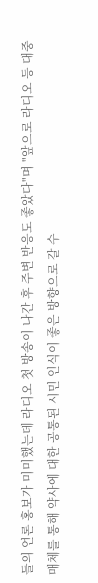들의 언론 홍보가 미미했는데 라디오 첫 방송이 나간 후 주변 반응도 좋았다"며 "앞으로 라디오 등 대중매체를 통해 약사에 대한 공통된 시민 인식이 좋은 방향으로 갈 수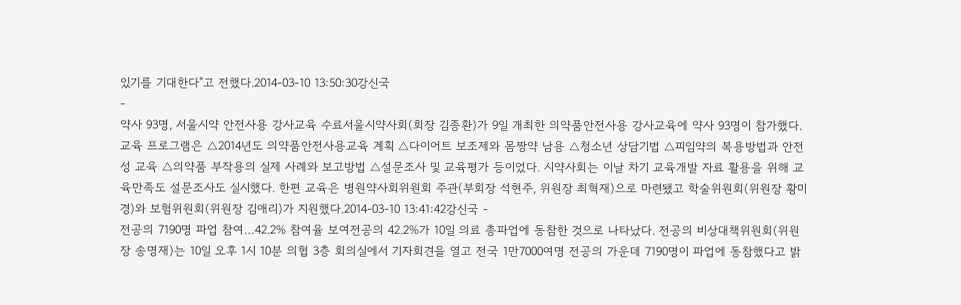있기를 기대한다"고 전했다.2014-03-10 13:50:30강신국
-
약사 93명, 서울시약 안전사용 강사교육 수료서울시약사회(회장 김종환)가 9일 개최한 의약품안전사용 강사교육에 약사 93명이 참가했다. 교육 프로그램은 △2014년도 의약품안전사용교육 계획 △다이어트 보조제와 몸짱약 남용 △청소년 상담기법 △피임약의 복용방법과 안전성 교육 △의약품 부작용의 실제 사례와 보고방법 △설문조사 및 교육평가 등이었다. 시약사회는 이날 차기 교육개발 자료 활용을 위해 교육만족도 설문조사도 실시했다. 한편 교육은 병원약사회위원회 주관(부회장 석현주, 위원장 최혁재)으로 마련됐고 학술위원회(위원장 황미경)와 보험위원회(위원장 김애리)가 지원했다.2014-03-10 13:41:42강신국 -
전공의 7190명 파업 참여…42.2% 참여율 보여전공의 42.2%가 10일 의료 총파업에 동참한 것으로 나타났다. 전공의 비상대책위원회(위원장 송명재)는 10일 오후 1시 10분 의협 3층 회의실에서 기자회견을 열고 전국 1만7000여명 전공의 가운데 7190명이 파업에 동참했다고 밝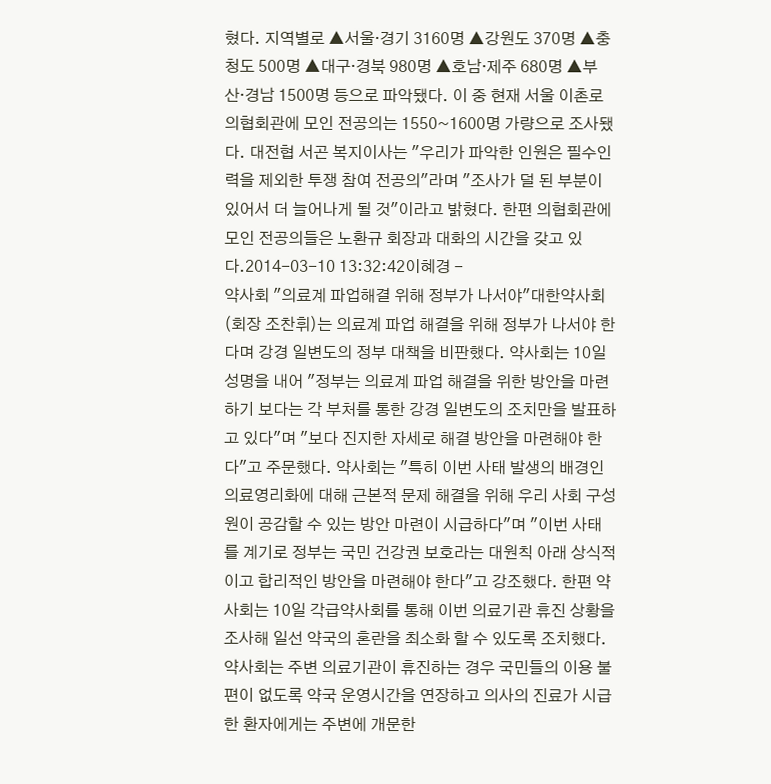혔다. 지역별로 ▲서울·경기 3160명 ▲강원도 370명 ▲충청도 500명 ▲대구·경북 980명 ▲호남·제주 680명 ▲부산·경남 1500명 등으로 파악됐다. 이 중 현재 서울 이촌로 의협회관에 모인 전공의는 1550~1600명 가량으로 조사됐다. 대전협 서곤 복지이사는 "우리가 파악한 인원은 필수인력을 제외한 투쟁 참여 전공의"라며 "조사가 덜 된 부분이 있어서 더 늘어나게 될 것"이라고 밝혔다. 한편 의협회관에 모인 전공의들은 노환규 회장과 대화의 시간을 갖고 있다.2014-03-10 13:32:42이혜경 -
약사회 "의료계 파업해결 위해 정부가 나서야"대한약사회(회장 조찬휘)는 의료계 파업 해결을 위해 정부가 나서야 한다며 강경 일변도의 정부 대책을 비판했다. 약사회는 10일 성명을 내어 "정부는 의료계 파업 해결을 위한 방안을 마련하기 보다는 각 부처를 통한 강경 일변도의 조치만을 발표하고 있다"며 "보다 진지한 자세로 해결 방안을 마련해야 한다"고 주문했다. 약사회는 "특히 이번 사태 발생의 배경인 의료영리화에 대해 근본적 문제 해결을 위해 우리 사회 구성원이 공감할 수 있는 방안 마련이 시급하다"며 "이번 사태를 계기로 정부는 국민 건강권 보호라는 대원칙 아래 상식적이고 합리적인 방안을 마련해야 한다"고 강조했다. 한편 약사회는 10일 각급약사회를 통해 이번 의료기관 휴진 상황을 조사해 일선 약국의 혼란을 최소화 할 수 있도록 조치했다. 약사회는 주변 의료기관이 휴진하는 경우 국민들의 이용 불편이 없도록 약국 운영시간을 연장하고 의사의 진료가 시급한 환자에게는 주변에 개문한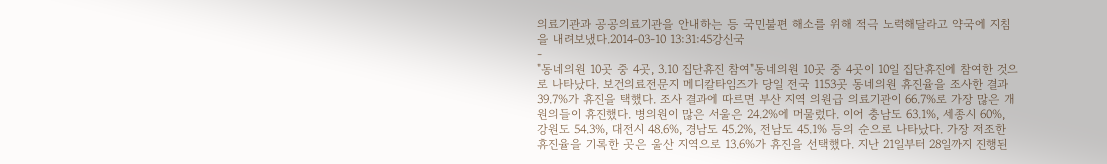의료기관과 공공의료기관을 안내하는 등 국민불편 해소를 위해 적극 노력해달라고 약국에 지침을 내려보냈다.2014-03-10 13:31:45강신국
-
"동네의원 10곳 중 4곳, 3.10 집단휴진 참여"동네의원 10곳 중 4곳이 10일 집단휴진에 참여한 것으로 나타났다. 보건의료전문지 메디칼타임즈가 당일 전국 1153곳 동네의원 휴진율을 조사한 결과 39.7%가 휴진을 택했다. 조사 결과에 따르면 부산 지역 의원급 의료기관이 66.7%로 가장 많은 개원의들이 휴진했다. 병의원이 많은 서울은 24.2%에 머물렀다. 이어 충남도 63.1%, 세종시 60%, 강원도 54.3%, 대전시 48.6%, 경남도 45.2%, 전남도 45.1% 등의 순으로 나타났다. 가장 저조한 휴진율을 기록한 곳은 울산 지역으로 13.6%가 휴진을 선택했다. 지난 21일부터 28일까지 진행된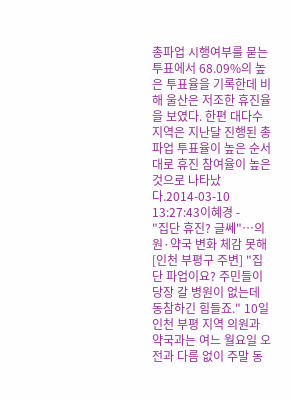총파업 시행여부를 묻는 투표에서 68.09%의 높은 투표율을 기록한데 비해 울산은 저조한 휴진율을 보였다. 한편 대다수 지역은 지난달 진행된 총파업 투표율이 높은 순서대로 휴진 참여율이 높은 것으로 나타났다.2014-03-10 13:27:43이혜경 -
"집단 휴진? 글쎄"…의원·약국 변화 체감 못해[인천 부평구 주변] "집단 파업이요? 주민들이 당장 갈 병원이 없는데 동참하긴 힘들죠." 10일 인천 부평 지역 의원과 약국과는 여느 월요일 오전과 다름 없이 주말 동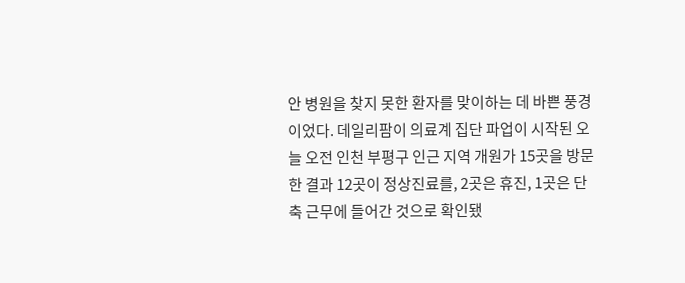안 병원을 찾지 못한 환자를 맞이하는 데 바쁜 풍경이었다. 데일리팜이 의료계 집단 파업이 시작된 오늘 오전 인천 부평구 인근 지역 개원가 15곳을 방문한 결과 12곳이 정상진료를, 2곳은 휴진, 1곳은 단축 근무에 들어간 것으로 확인됐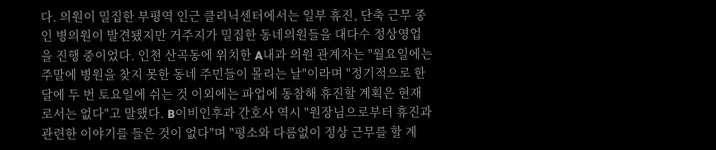다. 의원이 밀집한 부평역 인근 클리닉센터에서는 일부 휴진, 단축 근무 중인 병의원이 발견됐지만 거주지가 밀집한 동네의원들을 대다수 정상영업을 진행 중이었다. 인천 산곡동에 위치한 A내과 의원 관계자는 "월요일에는 주말에 병원을 찾지 못한 동네 주민들이 몰리는 날"이라며 "정기적으로 한달에 두 번 토요일에 쉬는 것 이외에는 파업에 동참해 휴진할 계획은 현재로서는 없다"고 말했다. B이비인후과 간호사 역시 "원장님으로부터 휴진과 관련한 이야기를 들은 것이 없다"며 "평소와 다름없이 정상 근무를 할 계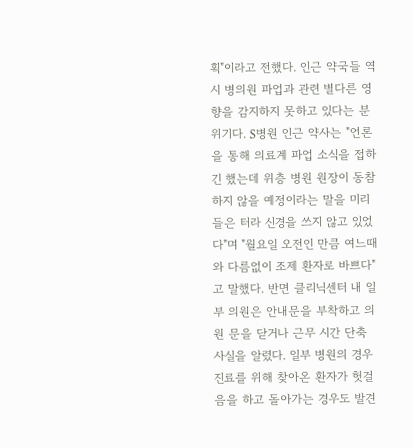획"이라고 전했다. 인근 약국들 역시 병의원 파업과 관련 별다른 영향을 감지하지 못하고 있다는 분위기다. S병원 인근 약사는 "언론을 통해 의료계 파업 소식을 접하긴 했는데 위층 병원 원장이 동참하지 않을 예정이라는 말을 미리 들은 터라 신경을 쓰지 않고 있었다"며 "월요일 오전인 만큼 여느때와 다름없이 조제 환자로 바쁘다"고 말했다. 반면 클리닉센터 내 일부 의원은 안내문을 부착하고 의원 문을 닫거나 근무 시간 단축 사실을 알렸다. 일부 병원의 경우 진료를 위해 찾아온 환자가 헛걸음을 하고 돌아가는 경우도 발견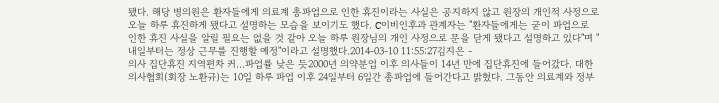됐다. 해당 병의원은 환자들에게 의료계 총파업으로 인한 휴진이라는 사실은 공지하지 않고 원장의 개인적 사정으로 오늘 하루 휴진하게 됐다고 설명하는 모습을 보이기도 했다. C이비인후과 관계자는 "환자들에게는 굳이 파업으로 인한 휴진 사실을 알릴 필요는 없을 것 같아 오늘 하루 원장님의 개인 사정으로 문을 닫게 됐다고 설명하고 있다"며 "내일부터는 정상 근무를 진행할 예정"이라고 설명했다.2014-03-10 11:55:27김지은 -
의사 집단휴진 지역편차 커…파업률 낮은 듯2000년 의약분업 이후 의사들이 14년 만에 집단휴진에 들어갔다. 대한의사협회(회장 노환규)는 10일 하루 파업 이후 24일부터 6일간 총파업에 들어간다고 밝혔다. 그동안 의료계와 정부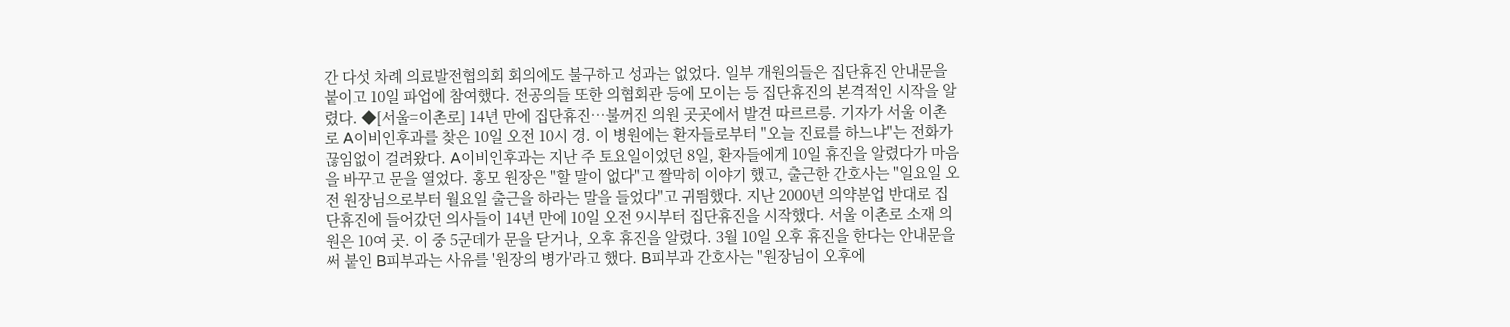간 다섯 차례 의료발전협의회 회의에도 불구하고 성과는 없었다. 일부 개원의들은 집단휴진 안내문을 붙이고 10일 파업에 참여했다. 전공의들 또한 의협회관 등에 모이는 등 집단휴진의 본격적인 시작을 알렸다. ◆[서울=이촌로] 14년 만에 집단휴진…불꺼진 의원 곳곳에서 발견 따르르릉. 기자가 서울 이촌로 A이비인후과를 찾은 10일 오전 10시 경. 이 병원에는 환자들로부터 "오늘 진료를 하느냐"는 전화가 끊임없이 걸려왔다. A이비인후과는 지난 주 토요일이었던 8일, 환자들에게 10일 휴진을 알렸다가 마음을 바꾸고 문을 열었다. 홍모 원장은 "할 말이 없다"고 짤막히 이야기 했고, 출근한 간호사는 "일요일 오전 원장님으로부터 월요일 출근을 하라는 말을 들었다"고 귀띔했다. 지난 2000년 의약분업 반대로 집단휴진에 들어갔던 의사들이 14년 만에 10일 오전 9시부터 집단휴진을 시작했다. 서울 이촌로 소재 의원은 10여 곳. 이 중 5군데가 문을 닫거나, 오후 휴진을 알렸다. 3월 10일 오후 휴진을 한다는 안내문을 써 붙인 B피부과는 사유를 '원장의 병가'라고 했다. B피부과 간호사는 "원장님이 오후에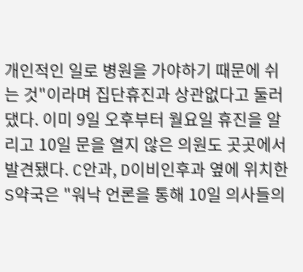개인적인 일로 병원을 가야하기 때문에 쉬는 것"이라며 집단휴진과 상관없다고 둘러댔다. 이미 9일 오후부터 월요일 휴진을 알리고 10일 문을 열지 않은 의원도 곳곳에서 발견됐다. C안과, D이비인후과 옆에 위치한 S약국은 "워낙 언론을 통해 10일 의사들의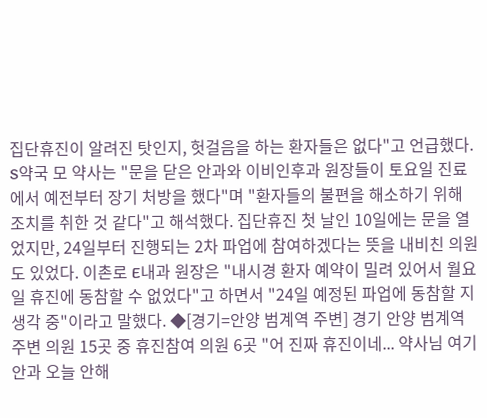집단휴진이 알려진 탓인지, 헛걸음을 하는 환자들은 없다"고 언급했다. S약국 모 약사는 "문을 닫은 안과와 이비인후과 원장들이 토요일 진료에서 예전부터 장기 처방을 했다"며 "환자들의 불편을 해소하기 위해 조치를 취한 것 같다"고 해석했다. 집단휴진 첫 날인 10일에는 문을 열었지만, 24일부터 진행되는 2차 파업에 참여하겠다는 뜻을 내비친 의원도 있었다. 이촌로 E내과 원장은 "내시경 환자 예약이 밀려 있어서 월요일 휴진에 동참할 수 없었다"고 하면서 "24일 예정된 파업에 동참할 지 생각 중"이라고 말했다. ◆[경기=안양 범계역 주변] 경기 안양 범계역 주변 의원 15곳 중 휴진참여 의원 6곳 "어 진짜 휴진이네... 약사님 여기 안과 오늘 안해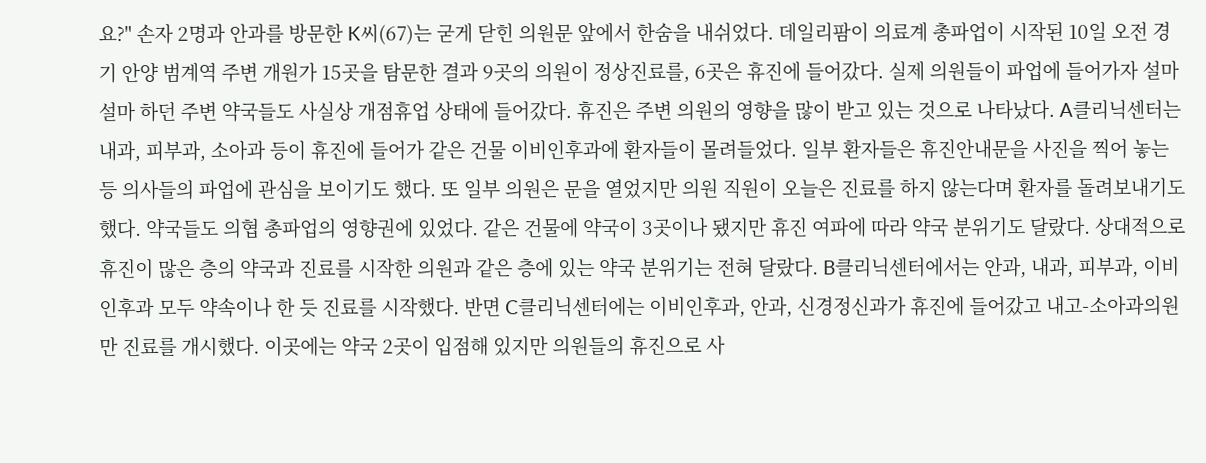요?" 손자 2명과 안과를 방문한 K씨(67)는 굳게 닫힌 의원문 앞에서 한숨을 내쉬었다. 데일리팜이 의료계 총파업이 시작된 10일 오전 경기 안양 범계역 주변 개원가 15곳을 탐문한 결과 9곳의 의원이 정상진료를, 6곳은 휴진에 들어갔다. 실제 의원들이 파업에 들어가자 설마설마 하던 주변 약국들도 사실상 개점휴업 상태에 들어갔다. 휴진은 주변 의원의 영향을 많이 받고 있는 것으로 나타났다. A클리닉센터는 내과, 피부과, 소아과 등이 휴진에 들어가 같은 건물 이비인후과에 환자들이 몰려들었다. 일부 환자들은 휴진안내문을 사진을 찍어 놓는 등 의사들의 파업에 관심을 보이기도 했다. 또 일부 의원은 문을 열었지만 의원 직원이 오늘은 진료를 하지 않는다며 환자를 돌려보내기도 했다. 약국들도 의협 총파업의 영향권에 있었다. 같은 건물에 약국이 3곳이나 됐지만 휴진 여파에 따라 약국 분위기도 달랐다. 상대적으로 휴진이 많은 층의 약국과 진료를 시작한 의원과 같은 층에 있는 약국 분위기는 전혀 달랐다. B클리닉센터에서는 안과, 내과, 피부과, 이비인후과 모두 약속이나 한 듯 진료를 시작했다. 반면 C클리닉센터에는 이비인후과, 안과, 신경정신과가 휴진에 들어갔고 내고-소아과의원만 진료를 개시했다. 이곳에는 약국 2곳이 입점해 있지만 의원들의 휴진으로 사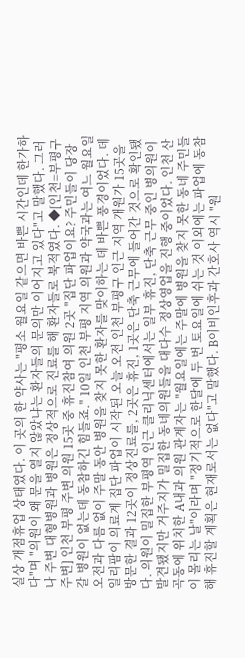실상 개점휴업 상태였다. 이 곳의 한 약사는 "평소 월요일 같으면 바쁜 시간인데 한가하다"며 "의원이 왜 문을 열지 않았냐는 환자들의 문의만 이어지고 있다"고 말했다. 그러나 주변 대형병원과 병원은 정상적으로 진료를 해 환자들로 북적였다. ◆[인천=부평구 주변] 인천 부평 주변 의원 15곳 중 휴진참여 의원 2곳 "집단 파업이요? 주민들이 당장 갈 병원이 없는데 동참하긴 힘들죠." 10일 인천 부평 지역 의원과 약국과는 여느 월요일 오전과 다름 없이 주말 동안 병원을 찾지 못한 환자를 맞이하는 데 바쁜 풍경이었다. 데일리팜이 의료계 집단 파업이 시작된 오늘 오전 인천 부평구 인근 지역 개원가 15곳을 방문한 결과 12곳이 정상진료를, 2곳은 휴진, 1곳은 단축 근무에 들어간 것으로 확인됐다. 의원이 밀집한 부평역 인근 클리닉센터에서는 일부 휴진, 단축 근무 중인 병의원이 발견됐지만 거주지가 밀집한 동네의원들을 대다수 정상영업을 진행 중이었다. 인천 산곡동에 위치한 A내과 의원 관계자는 "월요일에는 주말에 병원을 찾지 못한 동네 주민들이 몰리는 날"이라며 "정기적으로 한달에 두 번 토요일에 쉬는 것 이외에는 파업에 동참해 휴진할 계획은 현재로서는 없다"고 말했다. B이비인후과 간호사 역시 "원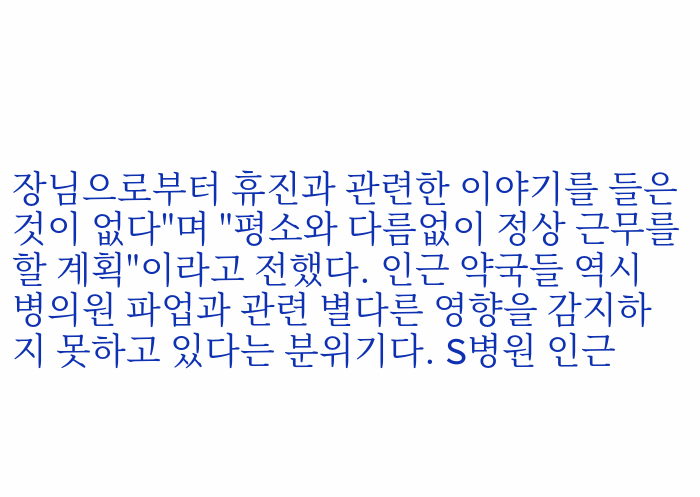장님으로부터 휴진과 관련한 이야기를 들은 것이 없다"며 "평소와 다름없이 정상 근무를 할 계획"이라고 전했다. 인근 약국들 역시 병의원 파업과 관련 별다른 영향을 감지하지 못하고 있다는 분위기다. S병원 인근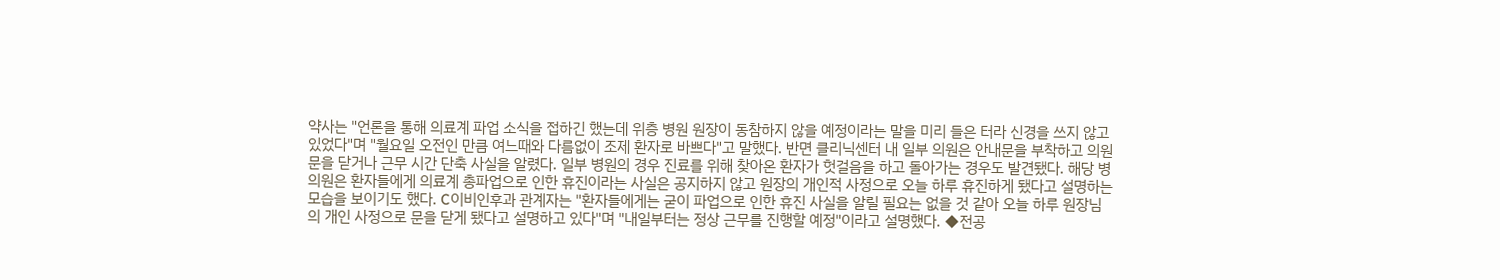약사는 "언론을 통해 의료계 파업 소식을 접하긴 했는데 위층 병원 원장이 동참하지 않을 예정이라는 말을 미리 들은 터라 신경을 쓰지 않고 있었다"며 "월요일 오전인 만큼 여느때와 다름없이 조제 환자로 바쁘다"고 말했다. 반면 클리닉센터 내 일부 의원은 안내문을 부착하고 의원 문을 닫거나 근무 시간 단축 사실을 알렸다. 일부 병원의 경우 진료를 위해 찾아온 환자가 헛걸음을 하고 돌아가는 경우도 발견됐다. 해당 병의원은 환자들에게 의료계 총파업으로 인한 휴진이라는 사실은 공지하지 않고 원장의 개인적 사정으로 오늘 하루 휴진하게 됐다고 설명하는 모습을 보이기도 했다. C이비인후과 관계자는 "환자들에게는 굳이 파업으로 인한 휴진 사실을 알릴 필요는 없을 것 같아 오늘 하루 원장님의 개인 사정으로 문을 닫게 됐다고 설명하고 있다"며 "내일부터는 정상 근무를 진행할 예정"이라고 설명했다. ◆전공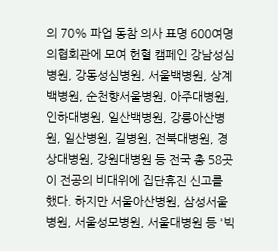의 70% 파업 동참 의사 표명 600여명 의협회관에 모여 헌혈 캠페인 강남성심병원, 강동성심병원, 서울백병원, 상계백병원, 순천향서울병원, 아주대병원, 인하대병원, 일산백병원, 강릉아산병원, 일산병원, 길병원, 전북대병원, 경상대병원, 강원대병원 등 전국 총 58곳이 전공의 비대위에 집단휴진 신고를 했다. 하지만 서울아산병원, 삼성서울병원, 서울성모병원, 서울대병원 등 '빅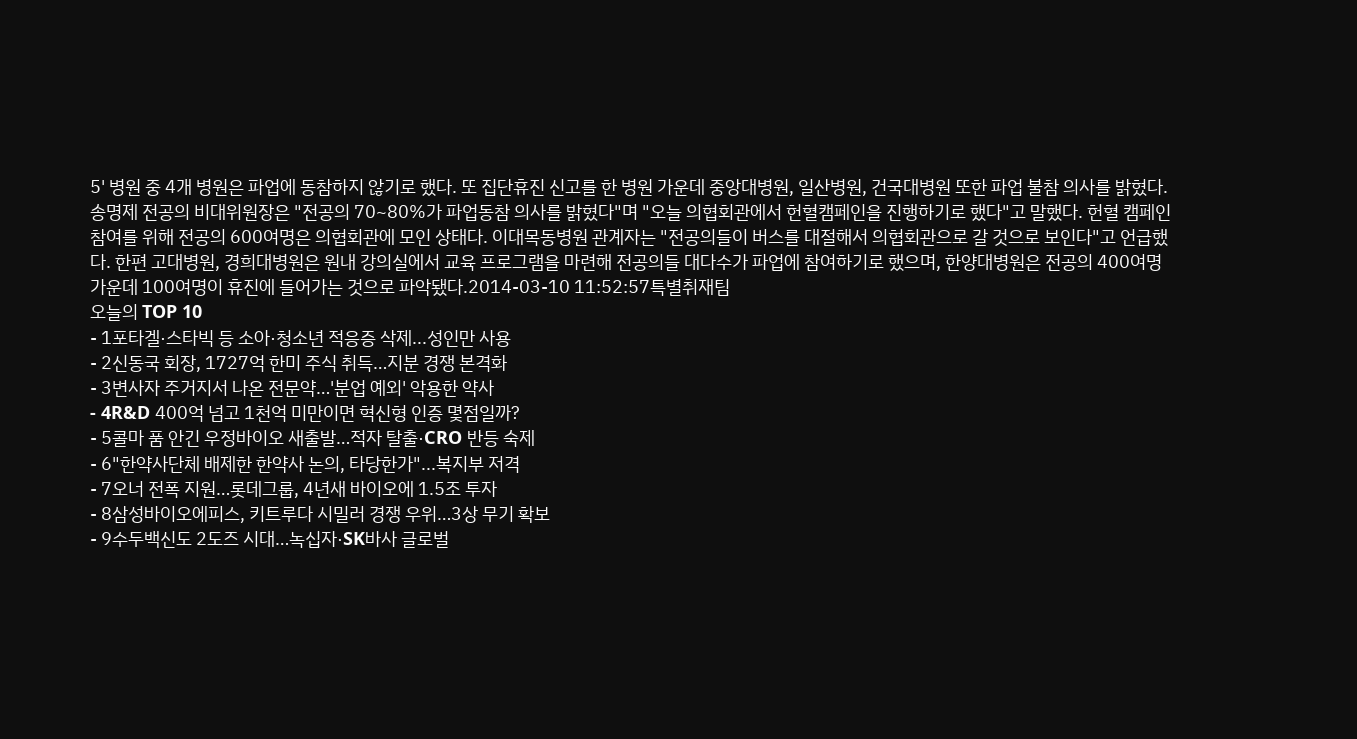5' 병원 중 4개 병원은 파업에 동참하지 않기로 했다. 또 집단휴진 신고를 한 병원 가운데 중앙대병원, 일산병원, 건국대병원 또한 파업 불참 의사를 밝혔다. 송명제 전공의 비대위원장은 "전공의 70~80%가 파업동참 의사를 밝혔다"며 "오늘 의협회관에서 헌혈캠페인을 진행하기로 했다"고 말했다. 헌혈 캠페인 참여를 위해 전공의 600여명은 의협회관에 모인 상태다. 이대목동병원 관계자는 "전공의들이 버스를 대절해서 의협회관으로 갈 것으로 보인다"고 언급했다. 한편 고대병원, 경희대병원은 원내 강의실에서 교육 프로그램을 마련해 전공의들 대다수가 파업에 참여하기로 했으며, 한양대병원은 전공의 400여명 가운데 100여명이 휴진에 들어가는 것으로 파악됐다.2014-03-10 11:52:57특별취재팀
오늘의 TOP 10
- 1포타겔·스타빅 등 소아·청소년 적응증 삭제...성인만 사용
- 2신동국 회장, 1727억 한미 주식 취득…지분 경쟁 본격화
- 3변사자 주거지서 나온 전문약…'분업 예외' 악용한 약사
- 4R&D 400억 넘고 1천억 미만이면 혁신형 인증 몇점일까?
- 5콜마 품 안긴 우정바이오 새출발…적자 탈출·CRO 반등 숙제
- 6"한약사단체 배제한 한약사 논의, 타당한가"...복지부 저격
- 7오너 전폭 지원…롯데그룹, 4년새 바이오에 1.5조 투자
- 8삼성바이오에피스, 키트루다 시밀러 경쟁 우위…3상 무기 확보
- 9수두백신도 2도즈 시대…녹십자·SK바사 글로벌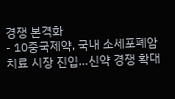경쟁 본격화
- 10중국제약, 국내 소세포폐암 치료 시장 진입…신약 경쟁 확대